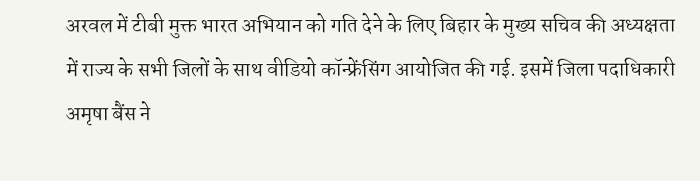अरवल में टीबी मुक्त भारत अभियान को गति देने के लिए बिहार के मुख्य सचिव की अध्यक्षता में राज्य के सभी जिलों के साथ वीडियो कॉन्फ्रेंसिंग आयोजित की गई. इसमें जिला पदाधिकारी अमृषा बैंस ने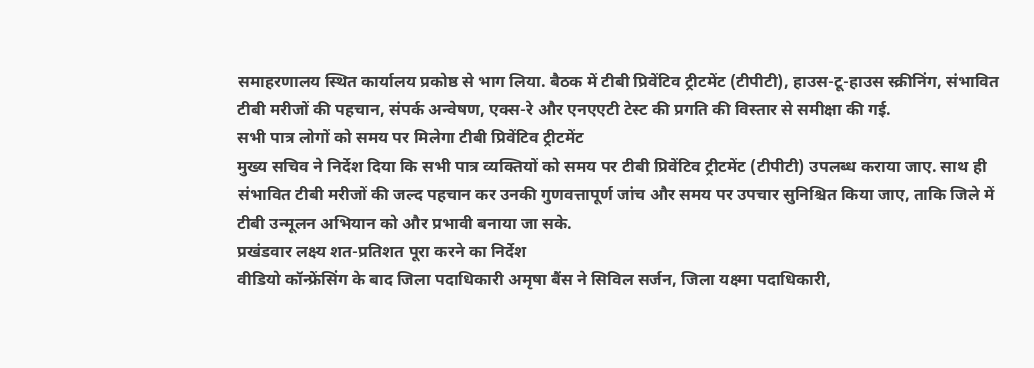समाहरणालय स्थित कार्यालय प्रकोष्ठ से भाग लिया. बैठक में टीबी प्रिवेंटिव ट्रीटमेंट (टीपीटी), हाउस-टू-हाउस स्क्रीनिंग, संभावित टीबी मरीजों की पहचान, संपर्क अन्वेषण, एक्स-रे और एनएएटी टेस्ट की प्रगति की विस्तार से समीक्षा की गई.
सभी पात्र लोगों को समय पर मिलेगा टीबी प्रिवेंटिव ट्रीटमेंट
मुख्य सचिव ने निर्देश दिया कि सभी पात्र व्यक्तियों को समय पर टीबी प्रिवेंटिव ट्रीटमेंट (टीपीटी) उपलब्ध कराया जाए. साथ ही संभावित टीबी मरीजों की जल्द पहचान कर उनकी गुणवत्तापूर्ण जांच और समय पर उपचार सुनिश्चित किया जाए, ताकि जिले में टीबी उन्मूलन अभियान को और प्रभावी बनाया जा सके.
प्रखंडवार लक्ष्य शत-प्रतिशत पूरा करने का निर्देश
वीडियो कॉन्फ्रेंसिंग के बाद जिला पदाधिकारी अमृषा बैंस ने सिविल सर्जन, जिला यक्ष्मा पदाधिकारी,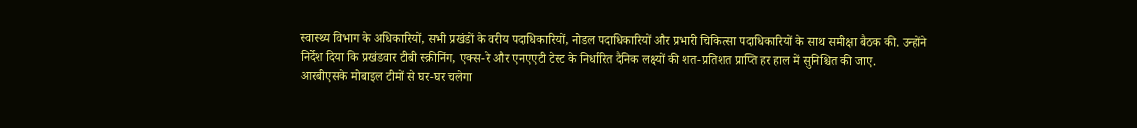स्वास्थ्य विभाग के अधिकारियों, सभी प्रखंडों के वरीय पदाधिकारियों, नोडल पदाधिकारियों और प्रभारी चिकित्सा पदाधिकारियों के साथ समीक्षा बैठक की. उन्होंने निर्देश दिया कि प्रखंडवार टीबी स्क्रीनिंग, एक्स-रे और एनएएटी टेस्ट के निर्धारित दैनिक लक्ष्यों की शत-प्रतिशत प्राप्ति हर हाल में सुनिश्चित की जाए.
आरबीएसके मोबाइल टीमों से घर-घर चलेगा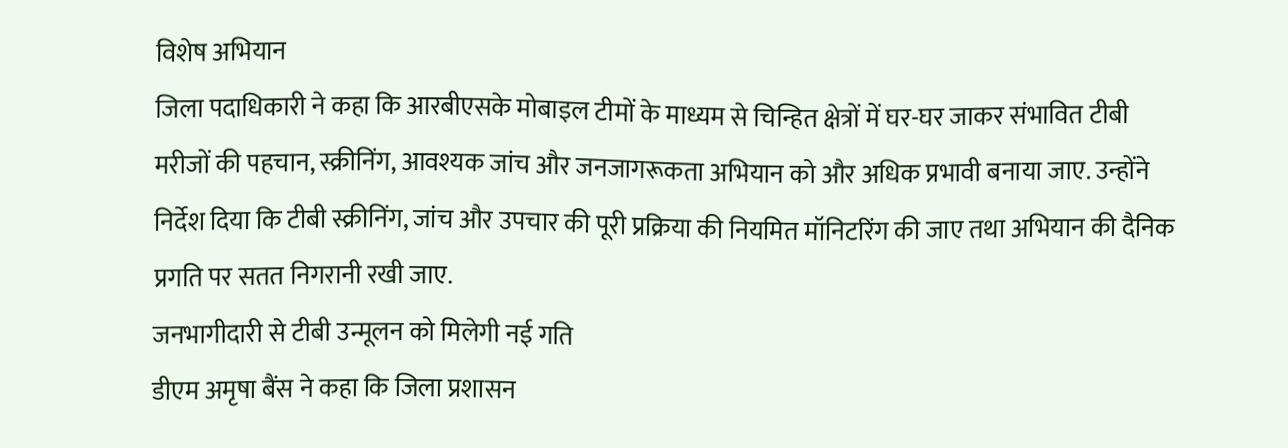विशेष अभियान
जिला पदाधिकारी ने कहा कि आरबीएसके मोबाइल टीमों के माध्यम से चिन्हित क्षेत्रों में घर-घर जाकर संभावित टीबी मरीजों की पहचान, स्क्रीनिंग, आवश्यक जांच और जनजागरूकता अभियान को और अधिक प्रभावी बनाया जाए. उन्होंने निर्देश दिया कि टीबी स्क्रीनिंग, जांच और उपचार की पूरी प्रक्रिया की नियमित मॉनिटरिंग की जाए तथा अभियान की दैनिक प्रगति पर सतत निगरानी रखी जाए.
जनभागीदारी से टीबी उन्मूलन को मिलेगी नई गति
डीएम अमृषा बैंस ने कहा कि जिला प्रशासन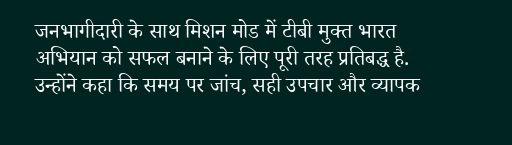जनभागीदारी के साथ मिशन मोड में टीबी मुक्त भारत अभियान को सफल बनाने के लिए पूरी तरह प्रतिबद्ध है. उन्होंने कहा कि समय पर जांच, सही उपचार और व्यापक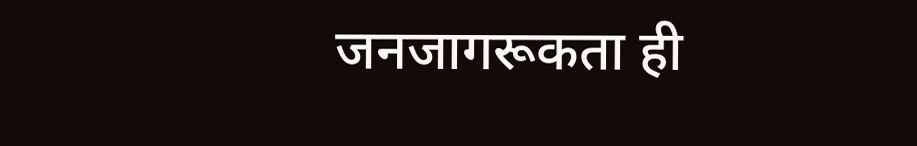जनजागरूकता ही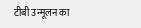टीबी उन्मूलन का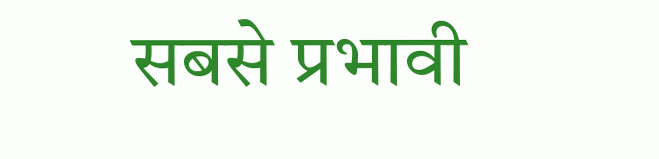सबसे प्रभावी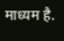माध्यम है.